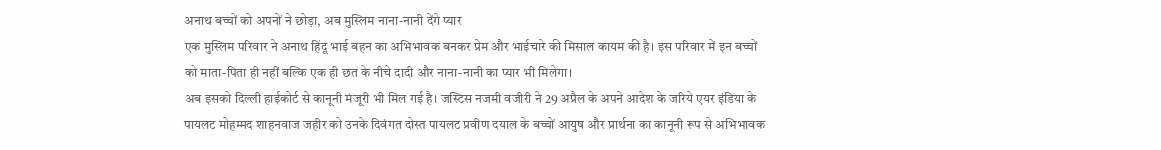अनाथ बच्चों को अपनों ने छोड़ा, अब मुस्लिम नाना-नानी देंगे प्यार
एक मुस्लिम परिवार ने अनाथ हिंदू भाई बहन का अभिभावक बनकर प्रेम और भाईचारे की मिसाल कायम की है। इस परिवार में इन बच्चों को माता-पिता ही नहीं बल्कि एक ही छत के नीचे दादी और नाना-नानी का प्यार भी मिलेगा।
अब इसको दिल्ली हाईकोर्ट से कानूनी मंजूरी भी मिल गई है। जस्टिस नजमी वजीरी ने 29 अप्रैल के अपने आदेश के जरिये एयर इंडिया के पायलट मोहम्मद शाहनवाज जहीर को उनके दिवंगत दोस्त पायलट प्रवीण दयाल के बच्चों आयुष और प्रार्थना का कानूनी रूप से अभिभावक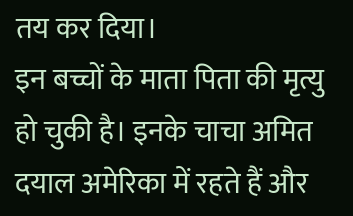तय कर दिया।
इन बच्चों के माता पिता की मृत्यु हो चुकी है। इनके चाचा अमित दयाल अमेरिका में रहते हैं और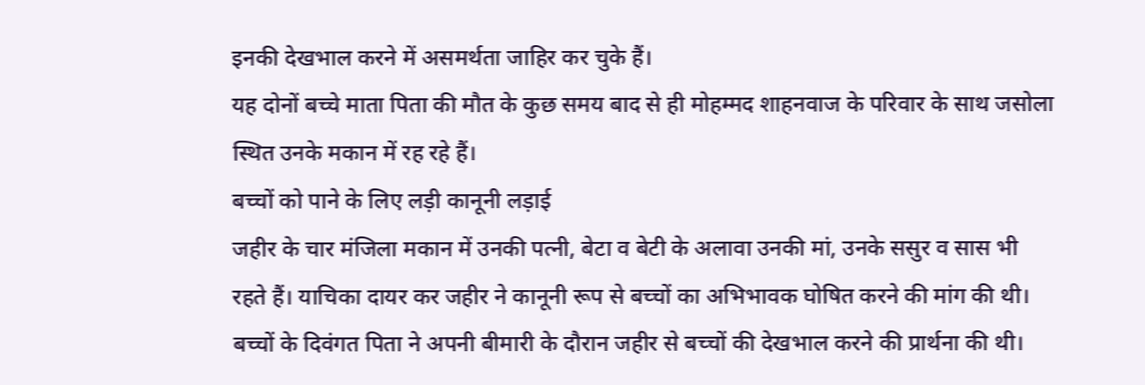इनकी देखभाल करने में असमर्थता जाहिर कर चुके हैं।
यह दोनों बच्चे माता पिता की मौत के कुछ समय बाद से ही मोहम्मद शाहनवाज के परिवार के साथ जसोला स्थित उनके मकान में रह रहे हैं।
बच्चों को पाने के लिए लड़ी कानूनी लड़ाई
जहीर के चार मंजिला मकान में उनकी पत्नी, बेटा व बेटी के अलावा उनकी मां, उनके ससुर व सास भी रहते हैं। याचिका दायर कर जहीर ने कानूनी रूप से बच्चों का अभिभावक घोषित करने की मांग की थी।
बच्चों के दिवंगत पिता ने अपनी बीमारी के दौरान जहीर से बच्चों की देखभाल करने की प्रार्थना की थी।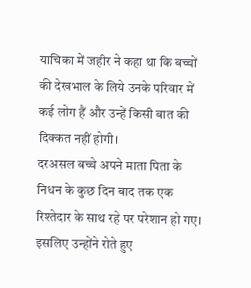याचिका में जहीर ने कहा था कि बच्चों की देखभाल के लिये उनके परिवार में कई लोग हैं और उन्हें किसी बात की दिक्कत नहीं होगी।
दरअसल बच्चे अपने माता पिता के निधन के कुछ दिन बाद तक एक रिश्तेदार के साथ रहे पर परेशान हो गए। इसलिए उन्होंने रोते हुए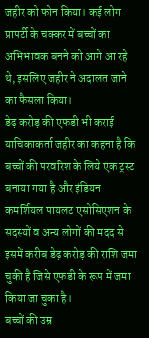जहीर को फोन किया। कई लोग प्रापर्टी के चक्कर में बच्चों का अभिभावक बनने को आगे आ रहे थे, इसलिए जहीर ने अदालत जाने का फैसला किया।
डेढ़ करोड़ की एफडी भी कराई
याचिकाकर्ता जहीर का कहना है कि बच्चों की परवरिश के लिये एक ट्रस्ट बनाया गया है और इंडियन कमर्शियल पायलट एसोसिएशन के सदस्यों व अन्य लोगों की मदद से इसमें करीब डेढ़ करोड़ की राशि जमा चुकी है जिसे एफडी के रूप में जमा किया जा चुका है।
बच्चों की उम्र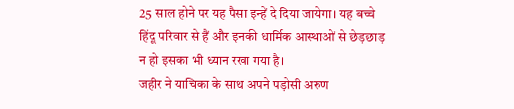25 साल होने पर यह पैसा इन्हें दे दिया जायेगा। यह बच्चे हिंदू परिवार से हैं और इनकी धार्मिक आस्थाओं से छेड़छाड़ न हो इसका भी ध्यान रखा गया है।
जहीर ने याचिका के साथ अपने पड़ोसी अरुण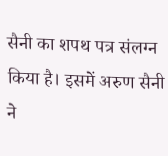सैनी का शपथ पत्र संलग्न किया है। इसमें अरुण सैनी ने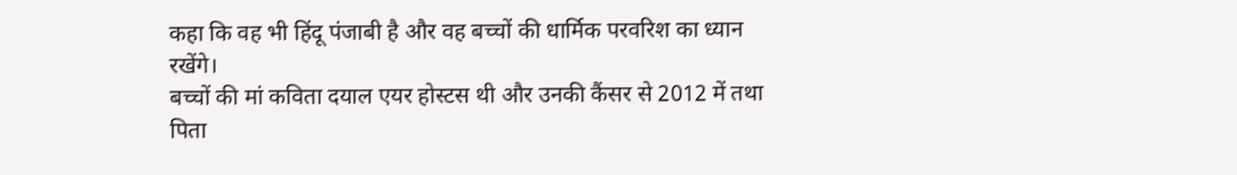कहा कि वह भी हिंदू पंजाबी है और वह बच्चों की धार्मिक परवरिश का ध्यान रखेंगे।
बच्चों की मां कविता दयाल एयर होस्टस थी और उनकी कैंसर से 2012 में तथा पिता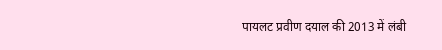पायलट प्रवीण दयाल की 2013 में लंबी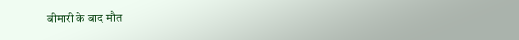बीमारी के बाद मौत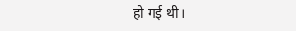हो गई थी।